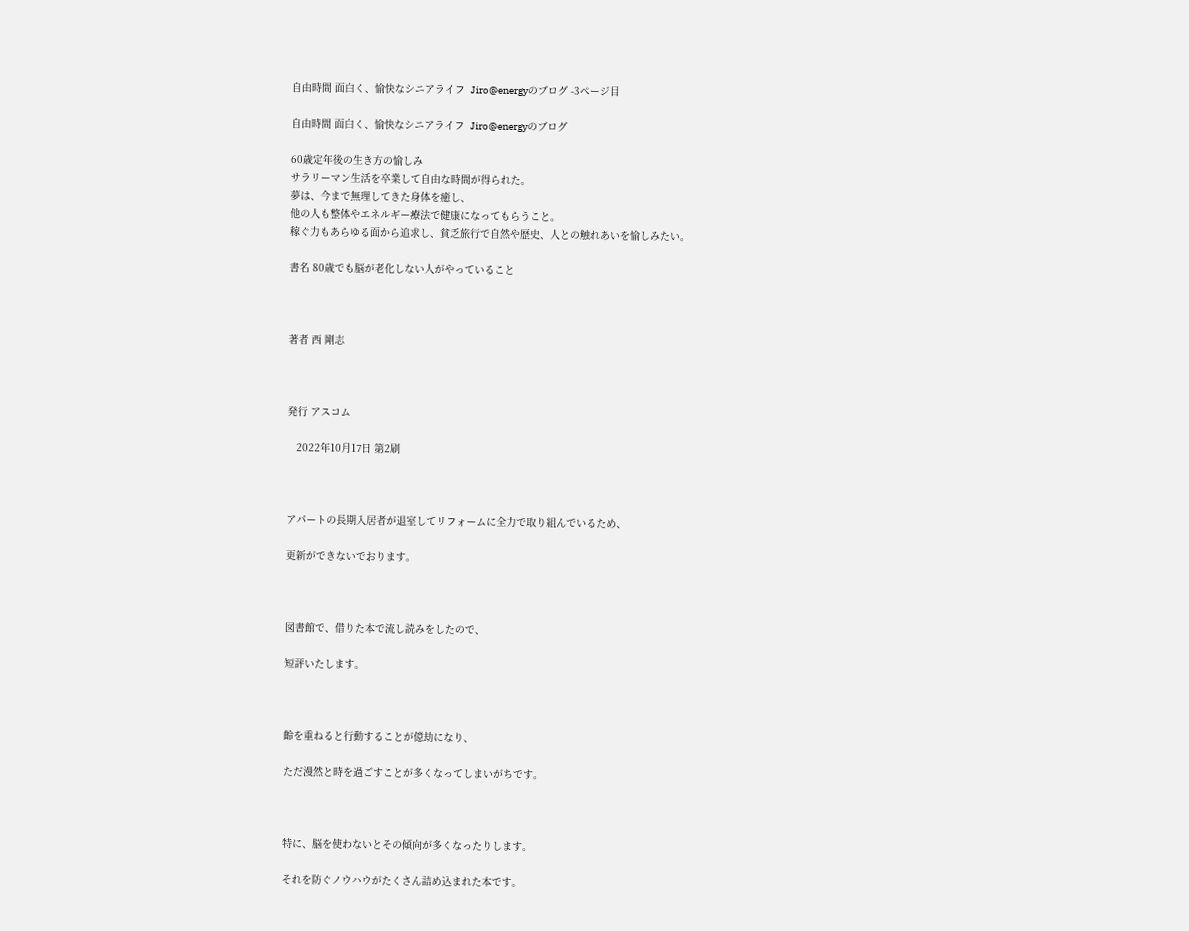自由時間 面白く、愉快なシニアライフ  Jiro@energyのブログ -3ページ目

自由時間 面白く、愉快なシニアライフ  Jiro@energyのブログ

60歳定年後の生き方の愉しみ
サラリーマン生活を卒業して自由な時間が得られた。
夢は、今まで無理してきた身体を癒し、
他の人も整体やエネルギー療法で健康になってもらうこと。
稼ぐ力もあらゆる面から追求し、貧乏旅行で自然や歴史、人との触れあいを愉しみたい。

書名 80歳でも脳が老化しない人がやっていること



著者 西 剛志



発行 アスコム

   2022年10月17日 第2刷



アパートの長期入居者が退室してリフォームに全力で取り組んでいるため、

更新ができないでおります。



図書館で、借りた本で流し読みをしたので、

短評いたします。



齡を重ねると行動することが億劫になり、

ただ漫然と時を過ごすことが多くなってしまいがちです。



特に、脳を使わないとその傾向が多くなったりします。

それを防ぐノウハウがたくさん詰め込まれた本です。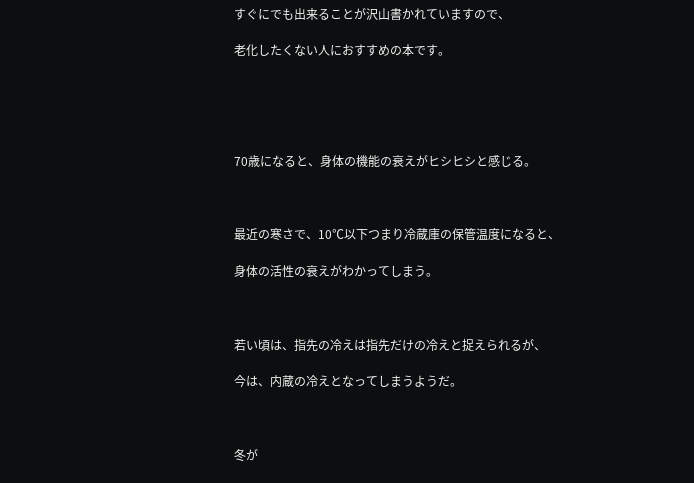すぐにでも出来ることが沢山書かれていますので、

老化したくない人におすすめの本です。





70歳になると、身体の機能の衰えがヒシヒシと感じる。



最近の寒さで、10℃以下つまり冷蔵庫の保管温度になると、

身体の活性の衰えがわかってしまう。



若い頃は、指先の冷えは指先だけの冷えと捉えられるが、

今は、内蔵の冷えとなってしまうようだ。



冬が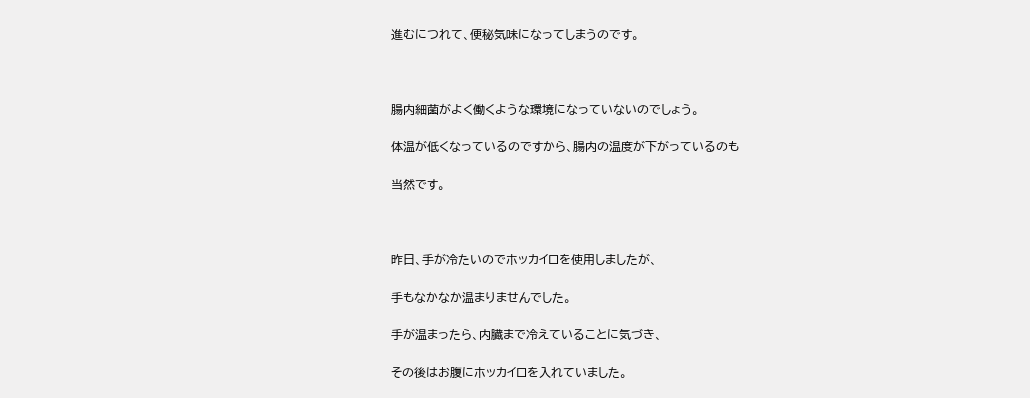進むにつれて、便秘気味になってしまうのです。



腸内細菌がよく働くような環境になっていないのでしょう。

体温が低くなっているのですから、腸内の温度が下がっているのも

当然です。



昨日、手が冷たいのでホッカイロを使用しましたが、

手もなかなか温まりませんでした。

手が温まったら、内臓まで冷えていることに気づき、

その後はお腹にホッカイロを入れていました。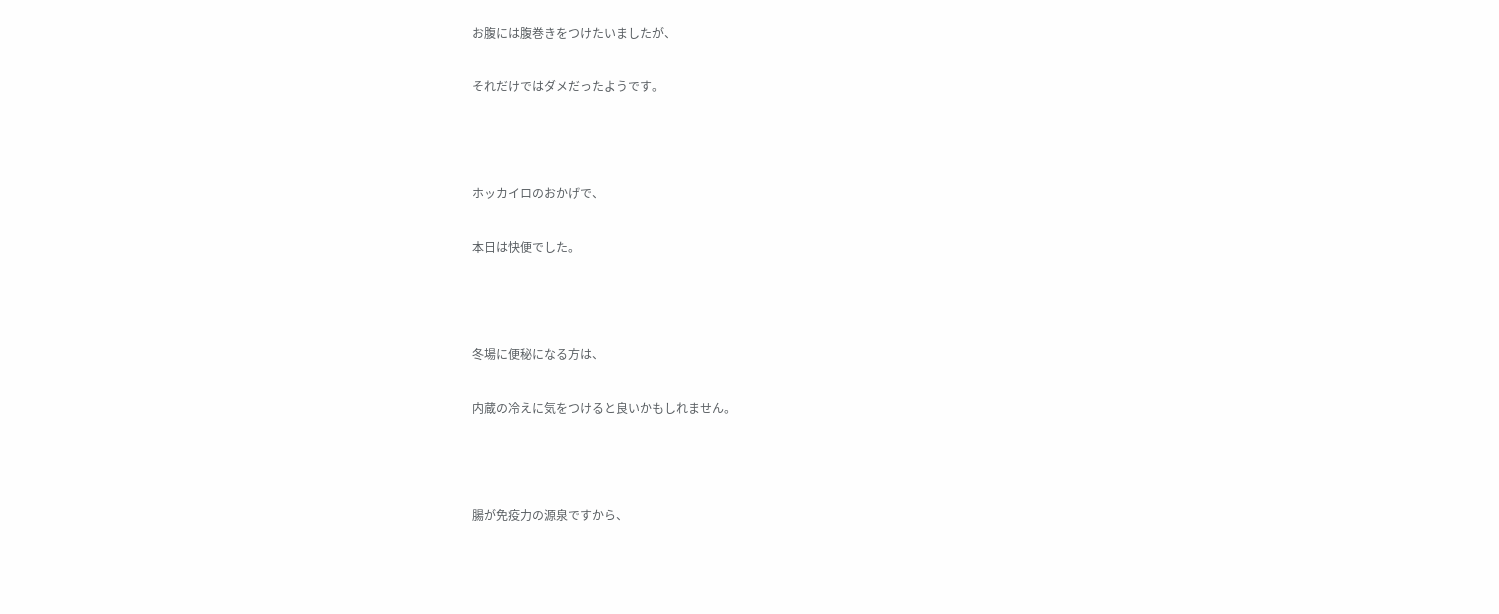お腹には腹巻きをつけたいましたが、

それだけではダメだったようです。



ホッカイロのおかげで、

本日は快便でした。



冬場に便秘になる方は、

内蔵の冷えに気をつけると良いかもしれません。



腸が免疫力の源泉ですから、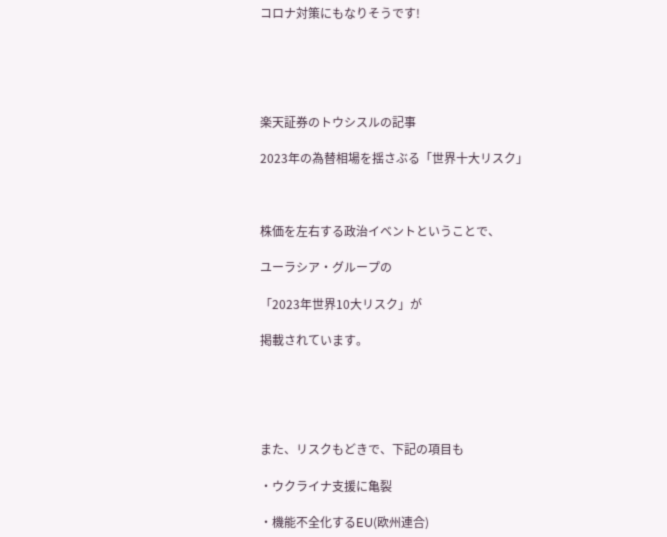コロナ対策にもなりそうです!





楽天証券のトウシスルの記事

2023年の為替相場を揺さぶる「世界十大リスク」



株価を左右する政治イベントということで、

ユーラシア・グループの

「2023年世界10大リスク」が

掲載されています。





また、リスクもどきで、下記の項目も

・ウクライナ支援に亀裂

・機能不全化するEU(欧州連合)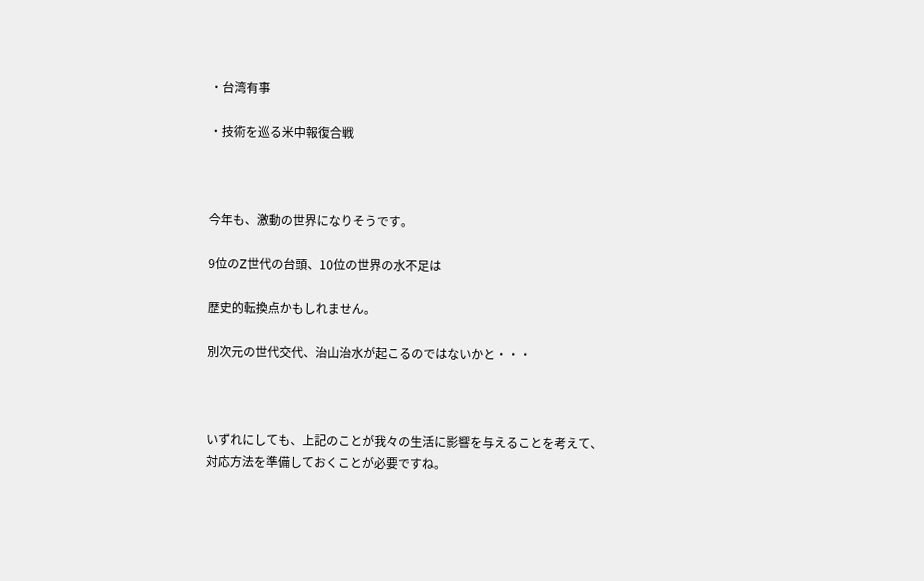・台湾有事

・技術を巡る米中報復合戦



今年も、激動の世界になりそうです。

9位のZ世代の台頭、10位の世界の水不足は

歴史的転換点かもしれません。

別次元の世代交代、治山治水が起こるのではないかと・・・



いずれにしても、上記のことが我々の生活に影響を与えることを考えて、対応方法を準備しておくことが必要ですね。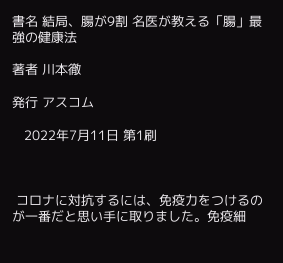書名 結局、腸が9割 名医が教える「腸」最強の健康法

著者 川本徹

発行 アスコム

   2022年7月11日 第1刷



 コロナに対抗するには、免疫力をつけるのが一番だと思い手に取りました。免疫細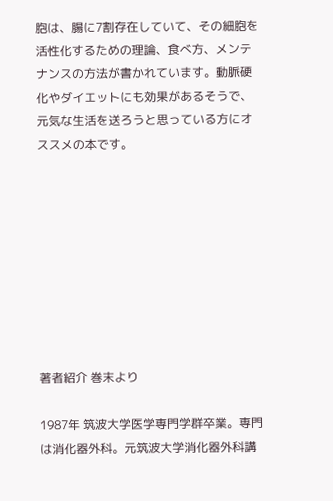胞は、腸に7割存在していて、その細胞を活性化するための理論、食べ方、メンテナンスの方法が書かれています。動脈硬化やダイエットにも効果があるそうで、元気な生活を送ろうと思っている方にオススメの本です。









著者紹介 巻末より

1987年 筑波大学医学専門学群卒業。専門は消化器外科。元筑波大学消化器外科講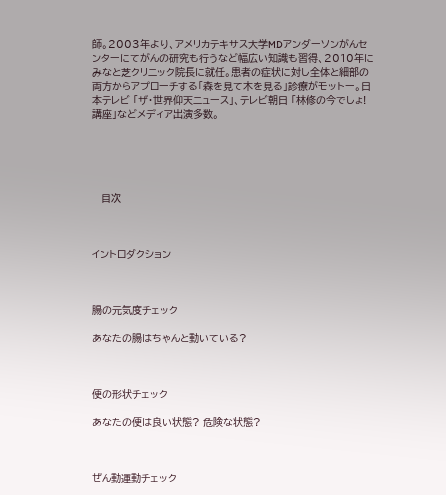師。2003年より、アメリカテキサス大学MDアンダーソンがんセンターにてがんの研究も行うなど幅広い知識も習得、2010年にみなと芝クリニック院長に就任。患者の症状に対し全体と細部の両方からアプローチする「森を見て木を見る」診療がモットー。日本テレビ 「ザ・世界仰天ニュース」、テレビ朝日 「林修の今でしょ! 講座」などメディア出演多数。





   目次



イントロダクション



腸の元気度チェック

あなたの腸はちゃんと動いている?



便の形状チェック

あなたの便は良い状態? 危険な状態?



ぜん動運動チェック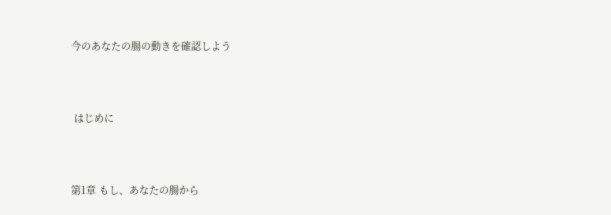今のあなたの腸の動きを確認しよう



 はじめに



第1章 もし、あなたの腸から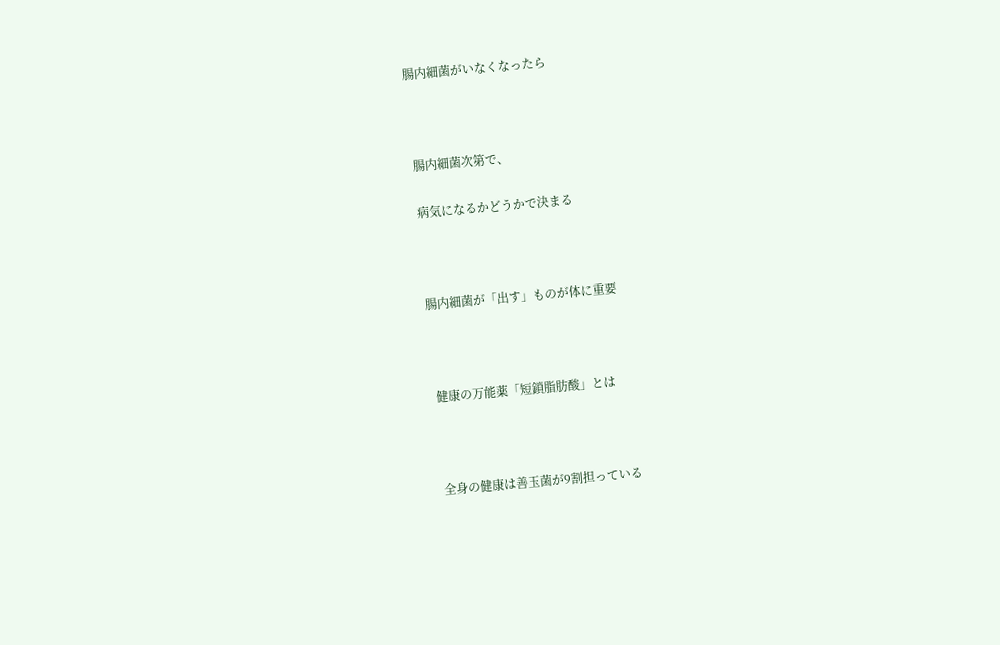腸内細菌がいなくなったら



 腸内細菌次第で、

 病気になるかどうかで決まる



 腸内細菌が「出す」ものが体に重要



  健康の万能薬「短鎖脂肪酸」とは



  全身の健康は善玉菌が9割担っている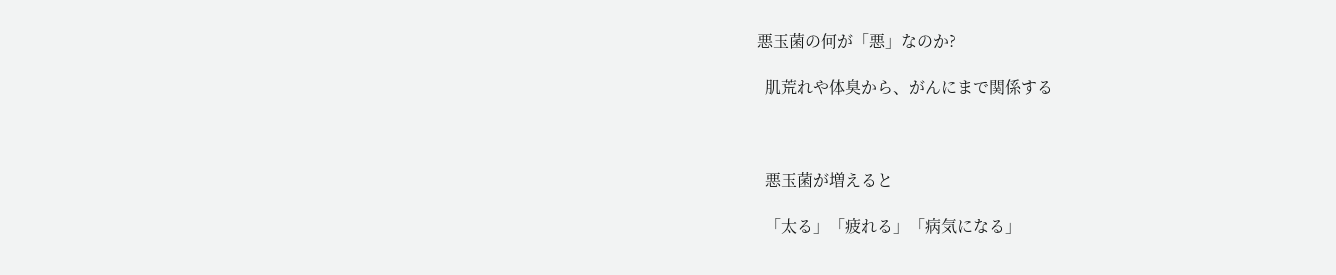悪玉菌の何が「悪」なのか?

  肌荒れや体臭から、がんにまで関係する



  悪玉菌が増えると

  「太る」「疲れる」「病気になる」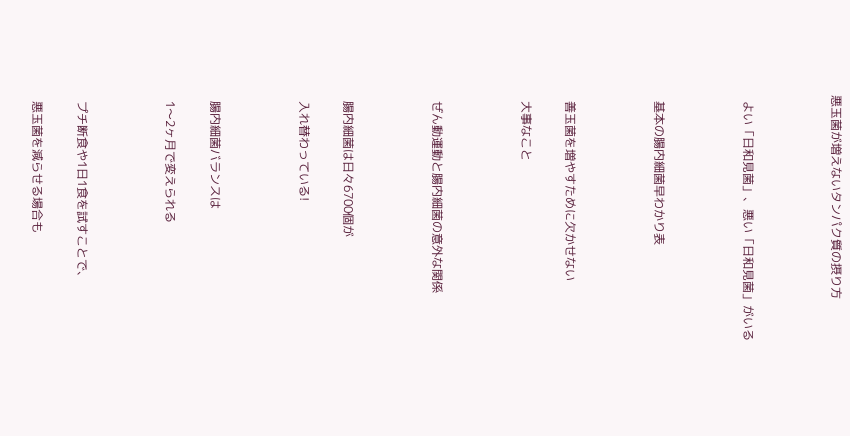悪玉菌が増えないタンパク質の摂り方



  よい「日和見菌」、悪い「日和見菌」がいる



  基本の腸内細菌早わかり表



  善玉菌を増やすために欠かせない

  大事なこと



  ぜん動運動と腸内細菌の意外な関係



  腸内細菌は日々6700個が

  入れ替わっている!



  腸内細菌バランスは

  1〜2ヶ月で変えられる



  プチ断食や1日1食を試すことで、

  悪玉菌を減らせる場合も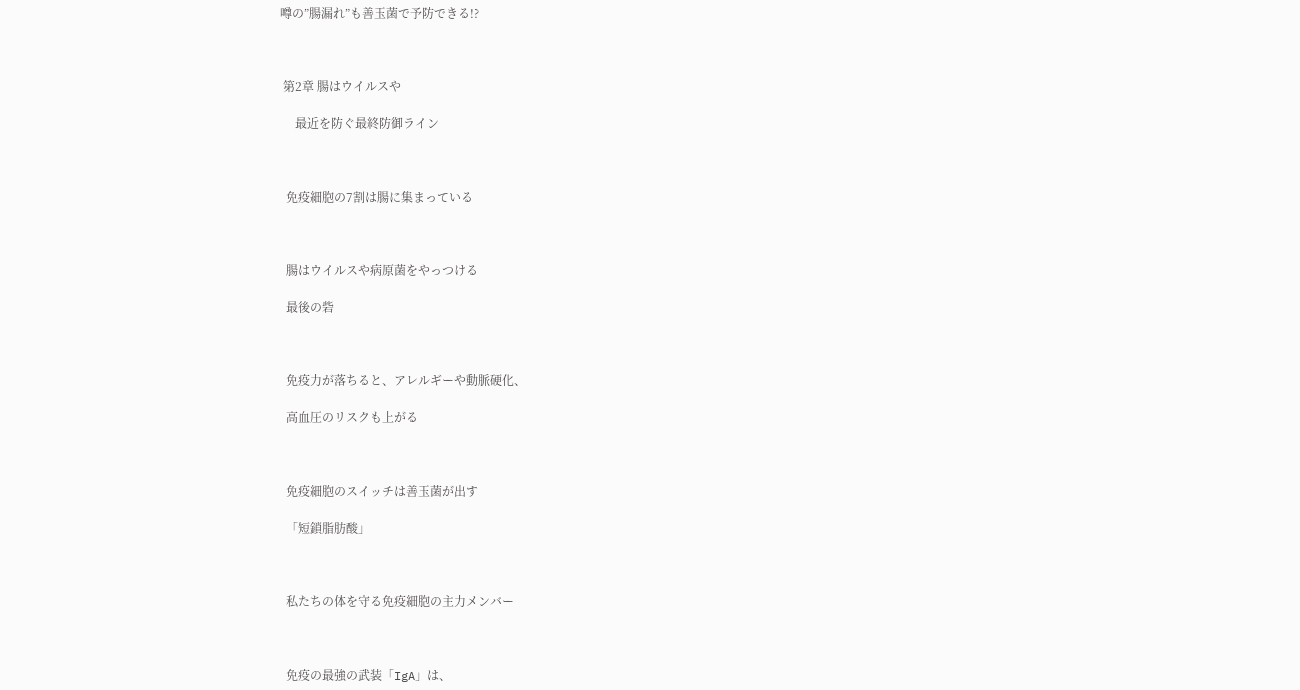噂の”腸漏れ”も善玉菌で予防できる!?



 第2章 腸はウイルスや

     最近を防ぐ最終防御ライン



  免疫細胞の7割は腸に集まっている



  腸はウイルスや病原菌をやっつける

  最後の砦



  免疫力が落ちると、アレルギーや動脈硬化、

  高血圧のリスクも上がる



  免疫細胞のスイッチは善玉菌が出す

  「短鎖脂肪酸」



  私たちの体を守る免疫細胞の主力メンバー



  免疫の最強の武装「IgA」は、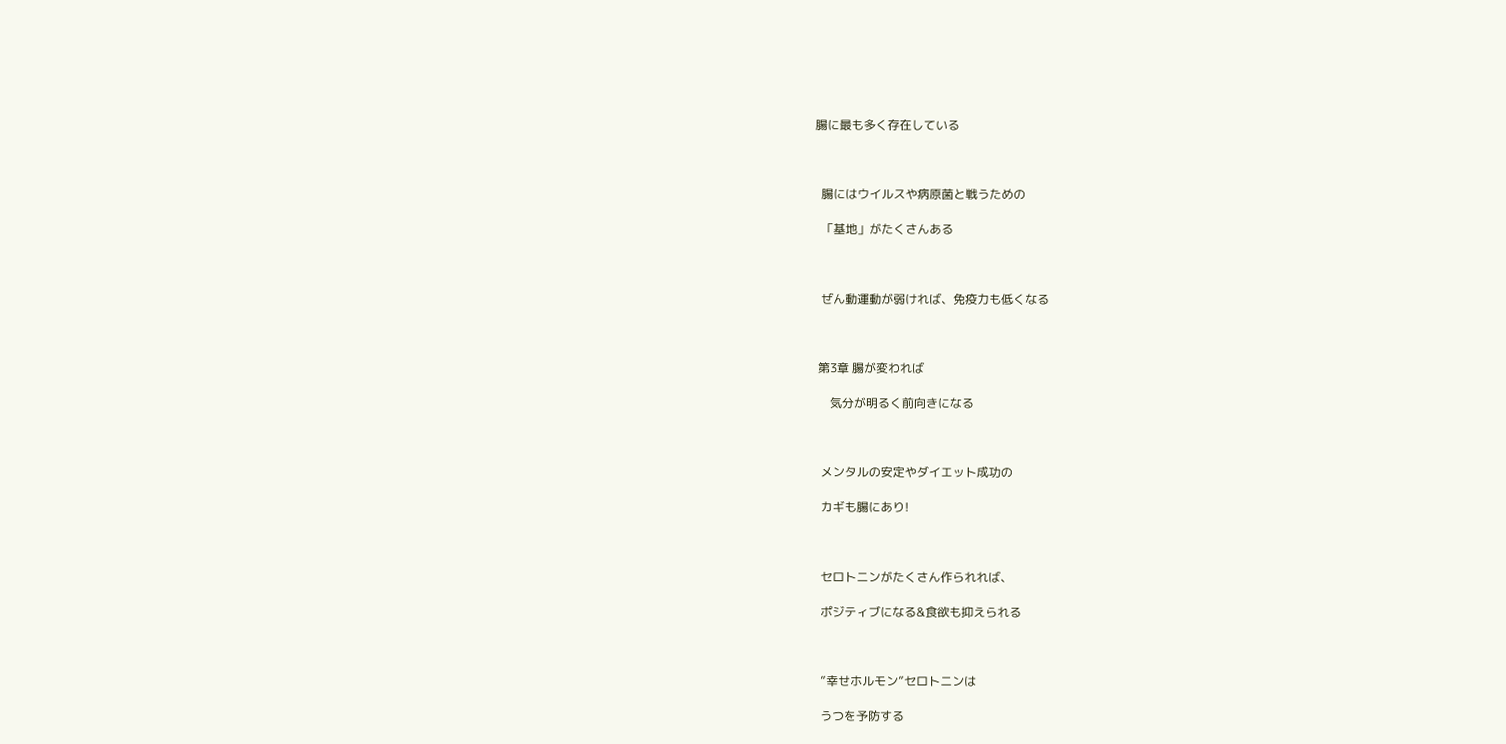腸に最も多く存在している



  腸にはウイルスや病原菌と戦うための

  「基地」がたくさんある



  ぜん動運動が弱ければ、免疫力も低くなる



 第3章 腸が変われば

     気分が明るく前向きになる



  メンタルの安定やダイエット成功の

  カギも腸にあり!



  セロトニンがたくさん作られれば、

  ポジティブになる&食欲も抑えられる



  ”幸せホルモン”セロトニンは

  うつを予防する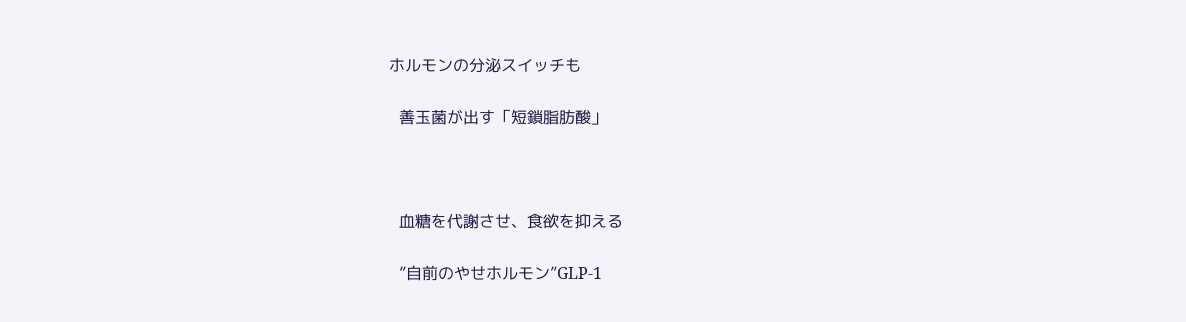ホルモンの分泌スイッチも

  善玉菌が出す「短鎖脂肪酸」



  血糖を代謝させ、食欲を抑える

  ”自前のやせホルモン”GLP-1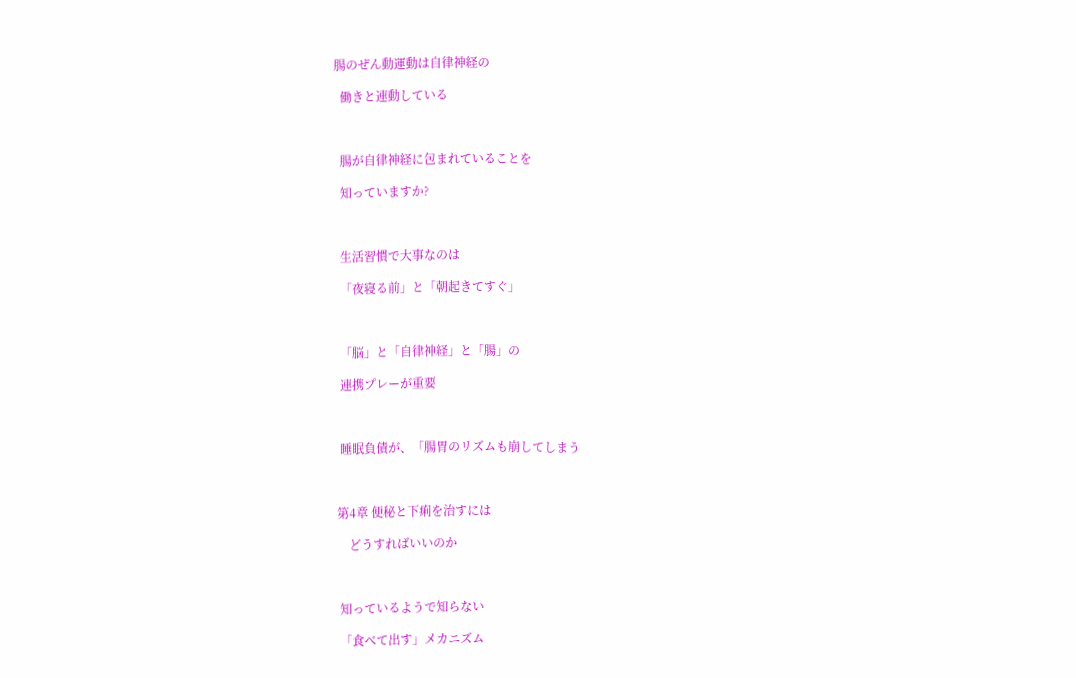腸のぜん動運動は自律神経の

  働きと連動している



  腸が自律神経に包まれていることを

  知っていますか?



  生活習慣で大事なのは

  「夜寝る前」と「朝起きてすぐ」



  「脳」と「自律神経」と「腸」の

  連携プレーが重要



  睡眠負債が、「腸胃のリズムも崩してしまう



 第4章 便秘と下痢を治すには

     どうすればいいのか



  知っているようで知らない

  「食べて出す」メカニズム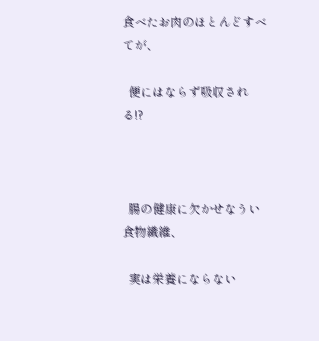食べたお肉のほとんどすべてが、

  便にはならず吸収される!?



  腸の健康に欠かせなうい食物繊維、

  実は栄養にならない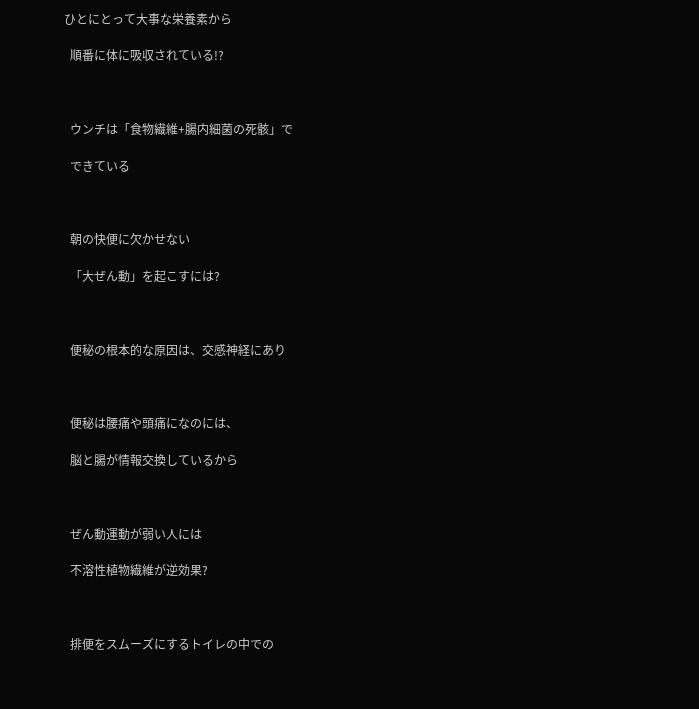ひとにとって大事な栄養素から

  順番に体に吸収されている!?



  ウンチは「食物繊維+腸内細菌の死骸」で

  できている



  朝の快便に欠かせない

  「大ぜん動」を起こすには?



  便秘の根本的な原因は、交感神経にあり



  便秘は腰痛や頭痛になのには、

  脳と腸が情報交換しているから



  ぜん動運動が弱い人には

  不溶性植物繊維が逆効果?



  排便をスムーズにするトイレの中での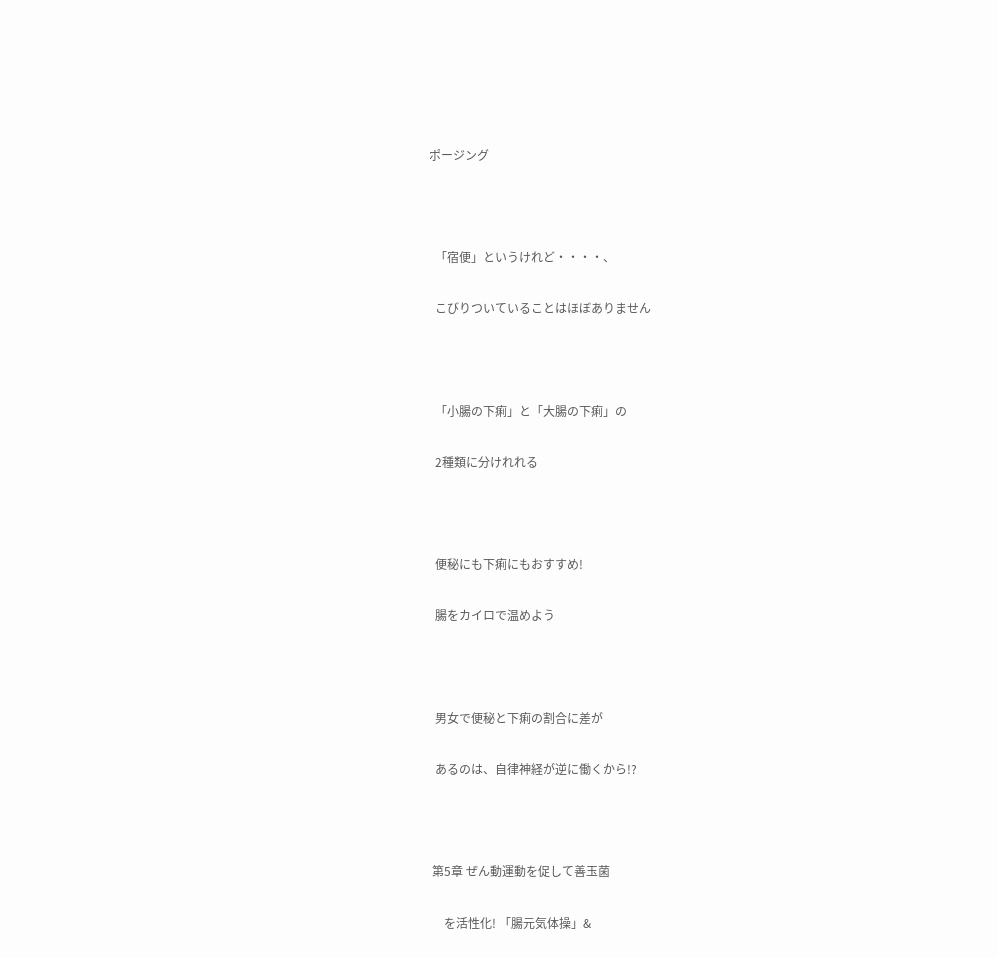ポージング



  「宿便」というけれど・・・・、

  こびりついていることはほぼありません



  「小腸の下痢」と「大腸の下痢」の

  2種類に分けれれる



  便秘にも下痢にもおすすめ!

  腸をカイロで温めよう



  男女で便秘と下痢の割合に差が

  あるのは、自律神経が逆に働くから!?



 第5章 ぜん動運動を促して善玉菌

     を活性化! 「腸元気体操」&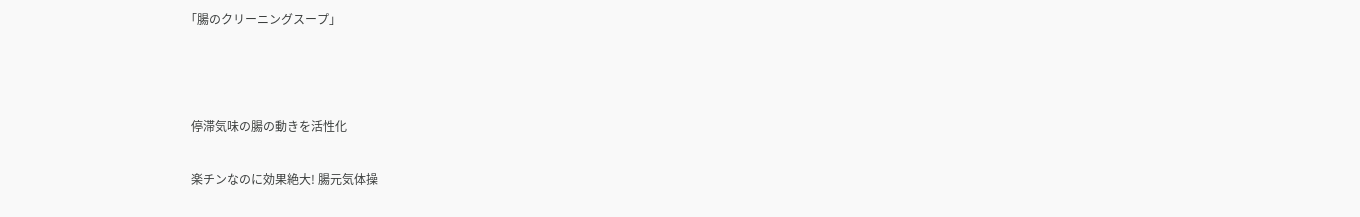「腸のクリーニングスープ」



  停滞気味の腸の動きを活性化

  楽チンなのに効果絶大! 腸元気体操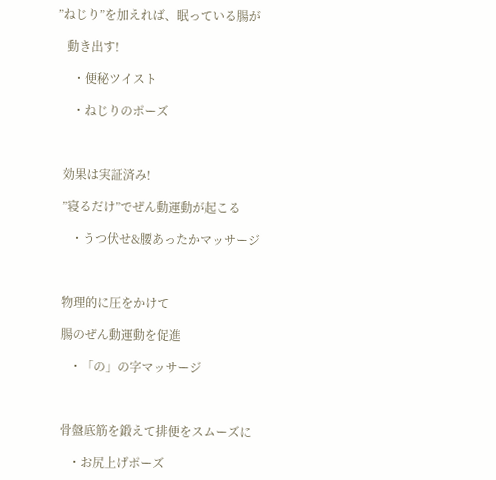”ねじり”を加えれば、眠っている腸が

   動き出す!

     ・便秘ツイスト

     ・ねじりのポーズ



  効果は実証済み!

  ”寝るだけ”でぜん動運動が起こる

     ・うつ伏せ&腰あったかマッサージ



  物理的に圧をかけて

  腸のぜん動運動を促進

     ・「の」の字マッサージ



  骨盤底筋を鍛えて排便をスムーズに

     ・お尻上げポーズ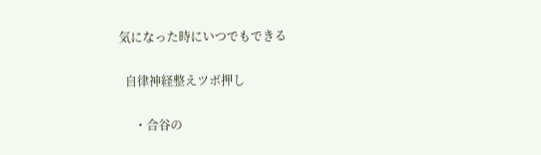気になった時にいつでもできる

  自律神経整えツボ押し

     ・合谷の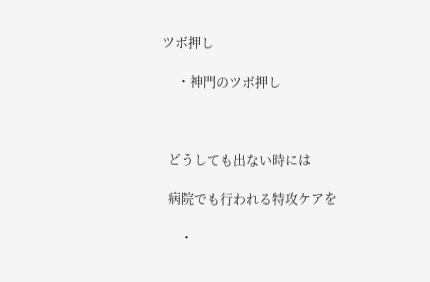ツボ押し

     ・神門のツボ押し



  どうしても出ない時には

  病院でも行われる特攻ケアを

      ・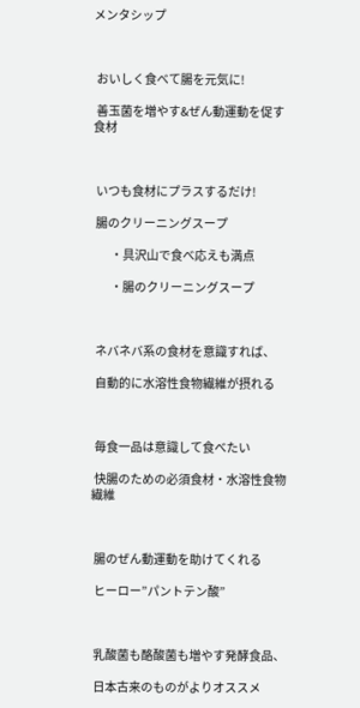メンタシップ



 おいしく食べて腸を元気に!

 善玉菌を増やす&ぜん動運動を促す食材



 いつも食材にプラスするだけ!

 腸のクリーニングスープ

      ・具沢山で食べ応えも満点

      ・腸のクリーニングスープ



 ネバネバ系の食材を意識すれば、

 自動的に水溶性食物繊維が摂れる



 毎食一品は意識して食べたい

 快腸のための必須食材・水溶性食物繊維



 腸のぜん動運動を助けてくれる

 ヒーロー”パントテン酸”



 乳酸菌も酪酸菌も増やす発酵食品、

 日本古来のものがよりオススメ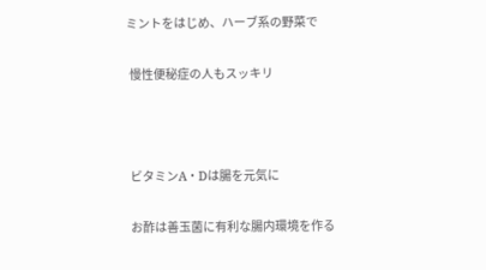ミントをはじめ、ハーブ系の野菜で

 慢性便秘症の人もスッキリ



 ビタミンA・Dは腸を元気に

 お酢は善玉菌に有利な腸内環境を作る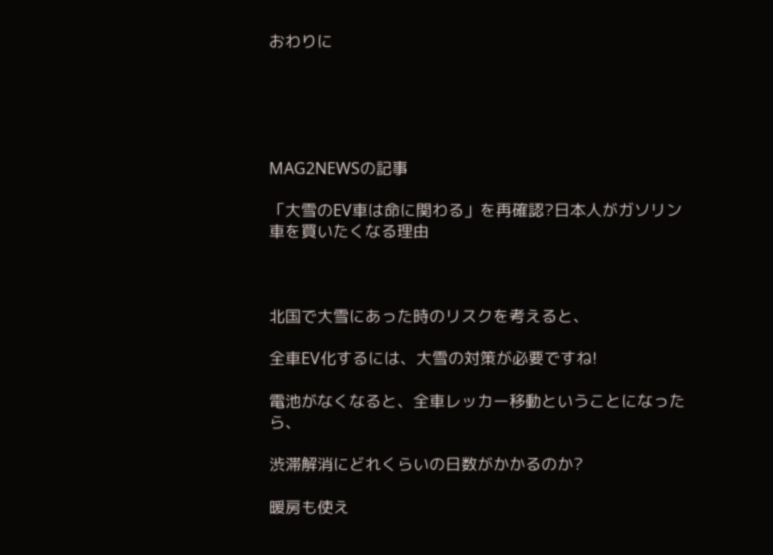おわりに





MAG2NEWSの記事

「大雪のEV車は命に関わる」を再確認?日本人がガソリン車を買いたくなる理由



北国で大雪にあった時のリスクを考えると、

全車EV化するには、大雪の対策が必要ですね!

電池がなくなると、全車レッカー移動ということになったら、

渋滞解消にどれくらいの日数がかかるのか?

暖房も使え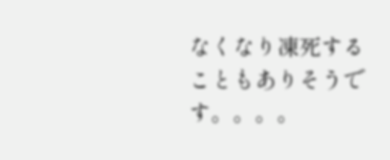なくなり凍死することもありそうです。。。。